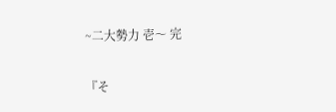~二大勢力 壱〜 完

『そ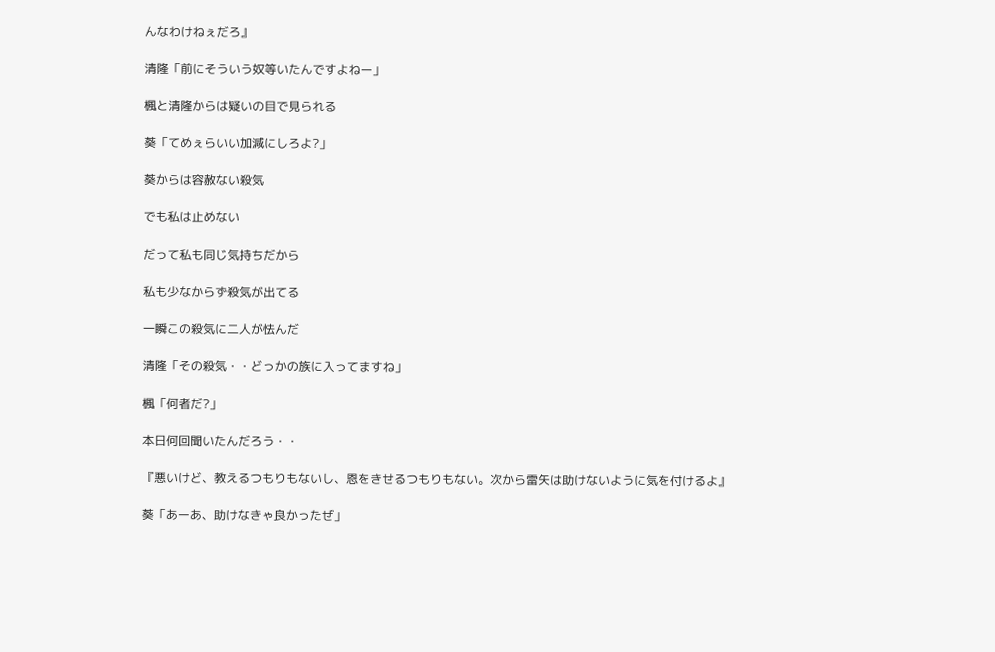んなわけねぇだろ』

清隆「前にそういう奴等いたんですよねー」

楓と清隆からは疑いの目で見られる

葵「てめぇらいい加減にしろよ?」

葵からは容赦ない殺気

でも私は止めない

だって私も同じ気持ちだから

私も少なからず殺気が出てる

一瞬この殺気に二人が怯んだ

清隆「その殺気・・どっかの族に入ってますね」

楓「何者だ?」

本日何回聞いたんだろう・・

『悪いけど、教えるつもりもないし、恩をきせるつもりもない。次から雷矢は助けないように気を付けるよ』

葵「あーあ、助けなきゃ良かったぜ」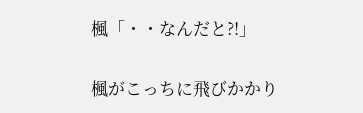楓「・・なんだと?!」

楓がこっちに飛びかかり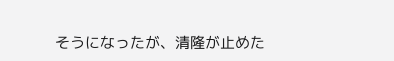そうになったが、清隆が止めた